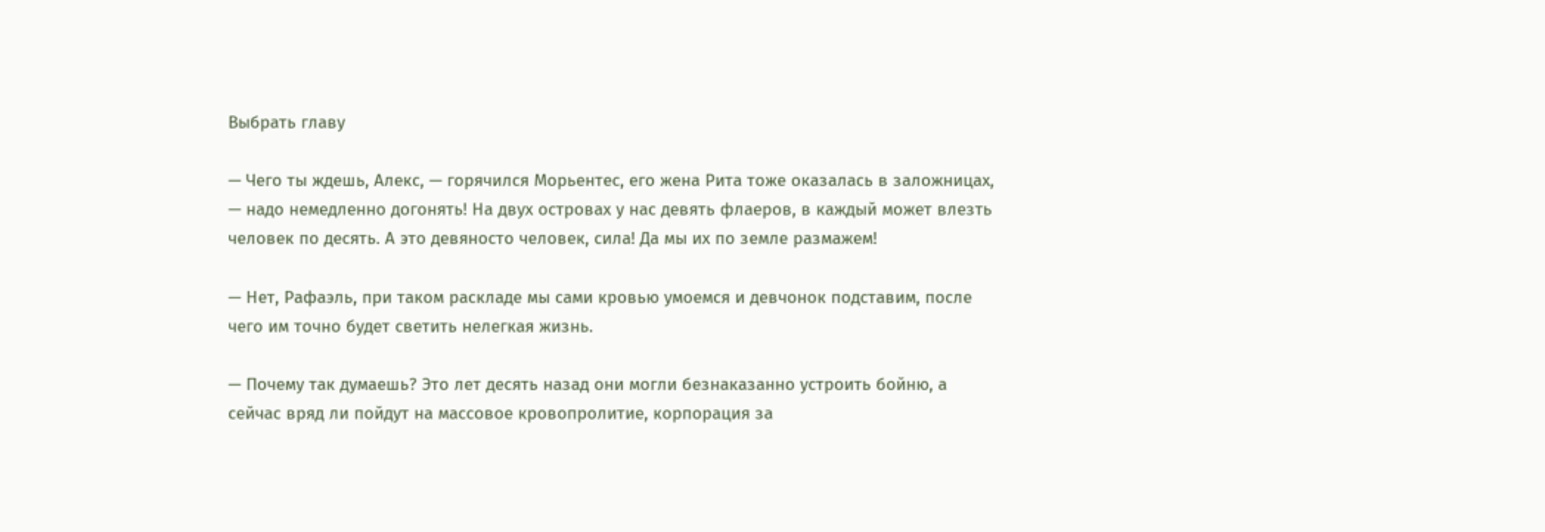Выбрать главу

— Чего ты ждешь, Алекс, — горячился Морьентес, его жена Рита тоже оказалась в заложницах, — надо немедленно догонять! На двух островах у нас девять флаеров, в каждый может влезть человек по десять. А это девяносто человек, сила! Да мы их по земле размажем!

— Нет, Рафаэль, при таком раскладе мы сами кровью умоемся и девчонок подставим, после чего им точно будет светить нелегкая жизнь.

— Почему так думаешь? Это лет десять назад они могли безнаказанно устроить бойню, а сейчас вряд ли пойдут на массовое кровопролитие, корпорация за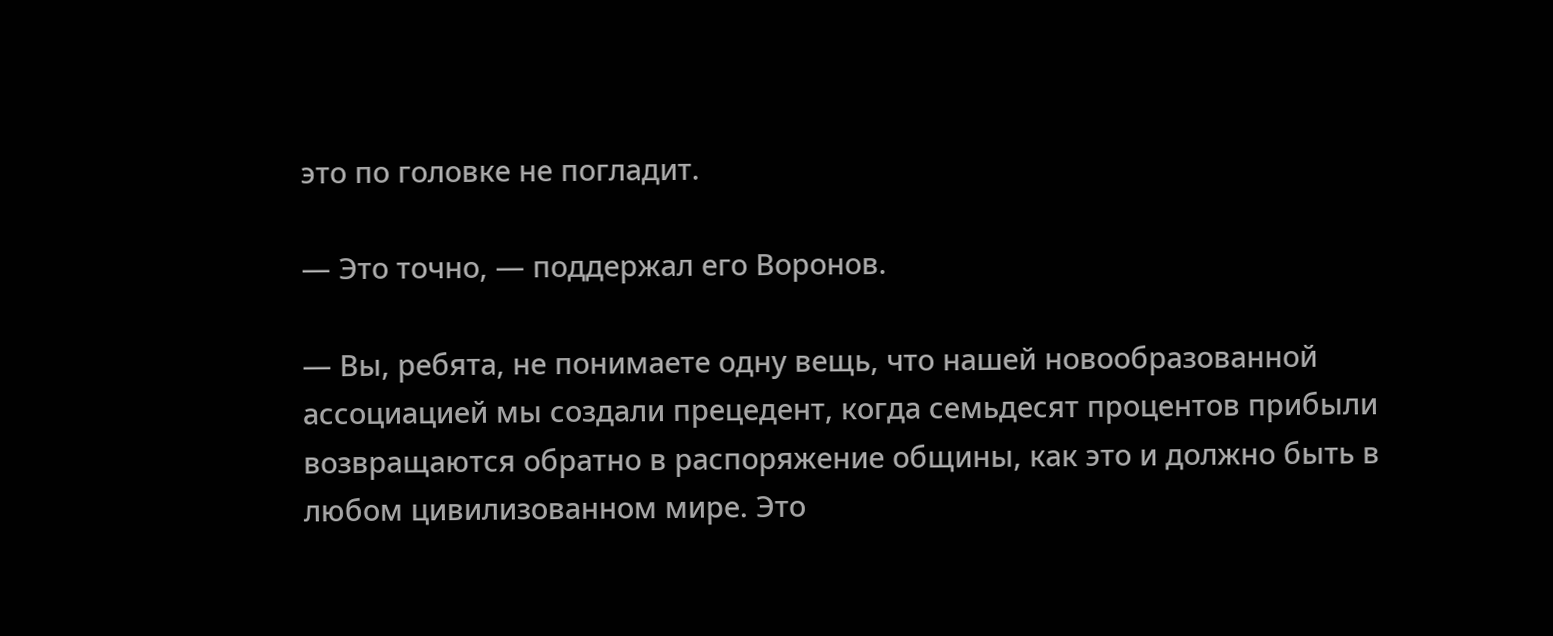это по головке не погладит.

— Это точно, — поддержал его Воронов.

— Вы, ребята, не понимаете одну вещь, что нашей новообразованной ассоциацией мы создали прецедент, когда семьдесят процентов прибыли возвращаются обратно в распоряжение общины, как это и должно быть в любом цивилизованном мире. Это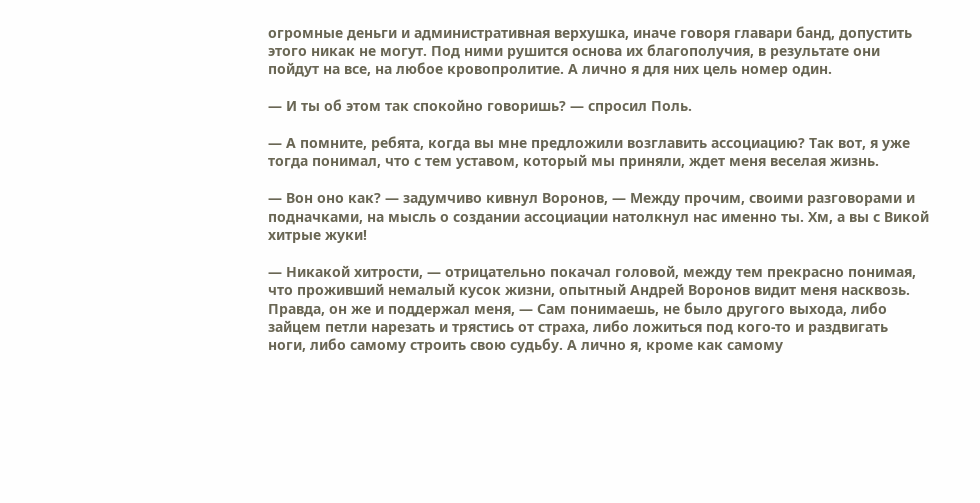огромные деньги и административная верхушка, иначе говоря главари банд, допустить этого никак не могут. Под ними рушится основа их благополучия, в результате они пойдут на все, на любое кровопролитие. А лично я для них цель номер один.

— И ты об этом так спокойно говоришь? — спросил Поль.

— А помните, ребята, когда вы мне предложили возглавить ассоциацию? Так вот, я уже тогда понимал, что с тем уставом, который мы приняли, ждет меня веселая жизнь.

— Вон оно как? — задумчиво кивнул Воронов, — Между прочим, своими разговорами и подначками, на мысль о создании ассоциации натолкнул нас именно ты. Хм, а вы с Викой хитрые жуки!

— Никакой хитрости, — отрицательно покачал головой, между тем прекрасно понимая, что проживший немалый кусок жизни, опытный Андрей Воронов видит меня насквозь. Правда, он же и поддержал меня, — Сам понимаешь, не было другого выхода, либо зайцем петли нарезать и трястись от страха, либо ложиться под кого-то и раздвигать ноги, либо самому строить свою судьбу. А лично я, кроме как самому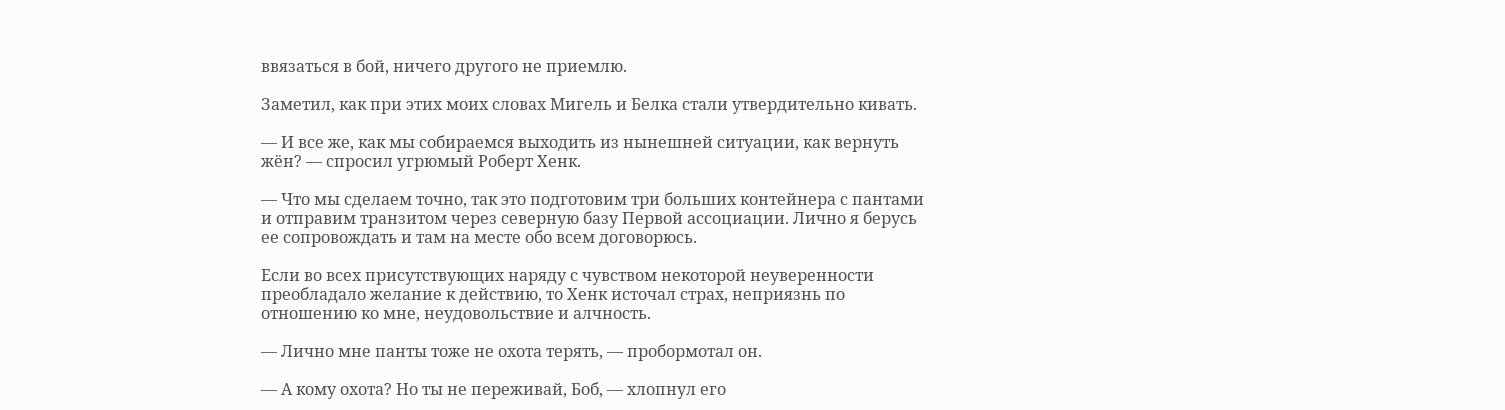ввязаться в бой, ничего другого не приемлю.

Заметил, как при этих моих словах Мигель и Белка стали утвердительно кивать.

— И все же, как мы собираемся выходить из нынешней ситуации, как вернуть жён? — спросил угрюмый Роберт Хенк.

— Что мы сделаем точно, так это подготовим три больших контейнера с пантами и отправим транзитом через северную базу Первой ассоциации. Лично я берусь ее сопровождать и там на месте обо всем договорюсь.

Если во всех присутствующих наряду с чувством некоторой неуверенности преобладало желание к действию, то Хенк источал страх, неприязнь по отношению ко мне, неудовольствие и алчность.

— Лично мне панты тоже не охота терять, — пробормотал он.

— А кому охота? Но ты не переживай, Боб, — хлопнул его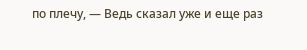по плечу, — Ведь сказал уже и еще раз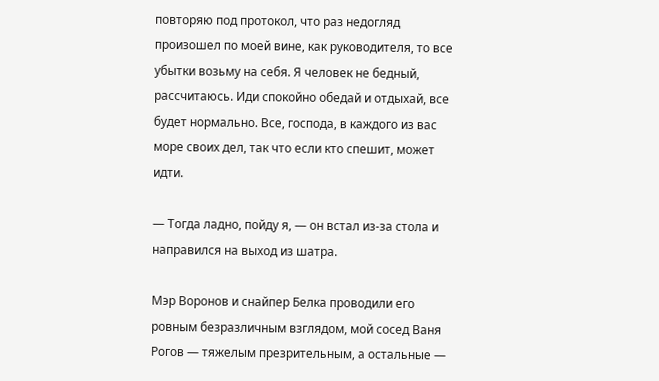повторяю под протокол, что раз недогляд произошел по моей вине, как руководителя, то все убытки возьму на себя. Я человек не бедный, рассчитаюсь. Иди спокойно обедай и отдыхай, все будет нормально. Все, господа, в каждого из вас море своих дел, так что если кто спешит, может идти.

— Тогда ладно, пойду я, — он встал из-за стола и направился на выход из шатра.

Мэр Воронов и снайпер Белка проводили его ровным безразличным взглядом, мой сосед Ваня Рогов — тяжелым презрительным, а остальные —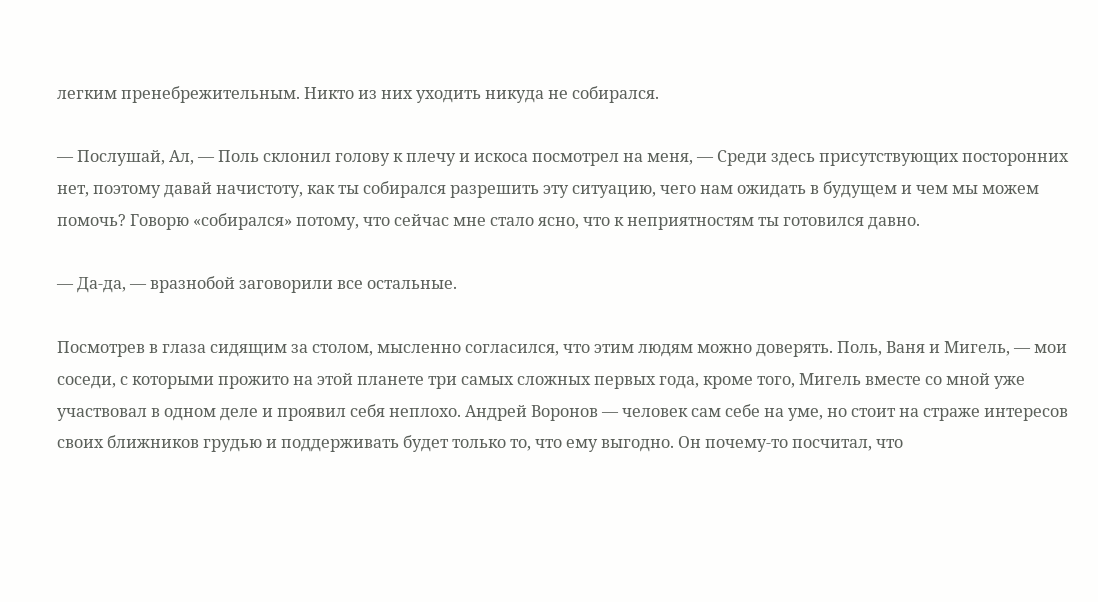легким пренебрежительным. Никто из них уходить никуда не собирался.

— Послушай, Ал, — Поль склонил голову к плечу и искоса посмотрел на меня, — Среди здесь присутствующих посторонних нет, поэтому давай начистоту, как ты собирался разрешить эту ситуацию, чего нам ожидать в будущем и чем мы можем помочь? Говорю «собирался» потому, что сейчас мне стало ясно, что к неприятностям ты готовился давно.

— Да-да, — вразнобой заговорили все остальные.

Посмотрев в глаза сидящим за столом, мысленно согласился, что этим людям можно доверять. Поль, Ваня и Мигель, — мои соседи, с которыми прожито на этой планете три самых сложных первых года, кроме того, Мигель вместе со мной уже участвовал в одном деле и проявил себя неплохо. Андрей Воронов — человек сам себе на уме, но стоит на страже интересов своих ближников грудью и поддерживать будет только то, что ему выгодно. Он почему-то посчитал, что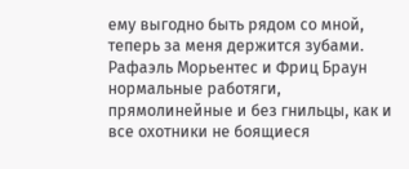ему выгодно быть рядом со мной, теперь за меня держится зубами. Рафаэль Морьентес и Фриц Браун нормальные работяги, прямолинейные и без гнильцы, как и все охотники не боящиеся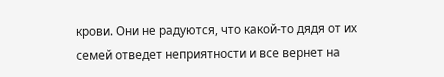крови. Они не радуются, что какой-то дядя от их семей отведет неприятности и все вернет на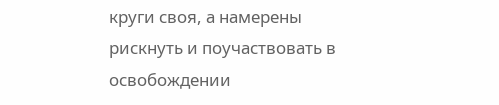круги своя, а намерены рискнуть и поучаствовать в освобождении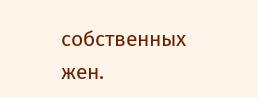собственных жен.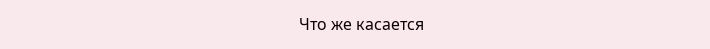Что же касается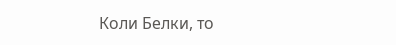Коли Белки, то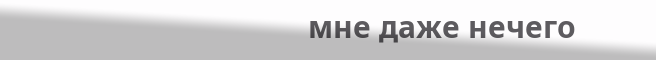мне даже нечего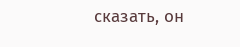сказать, он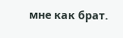мне как брат.